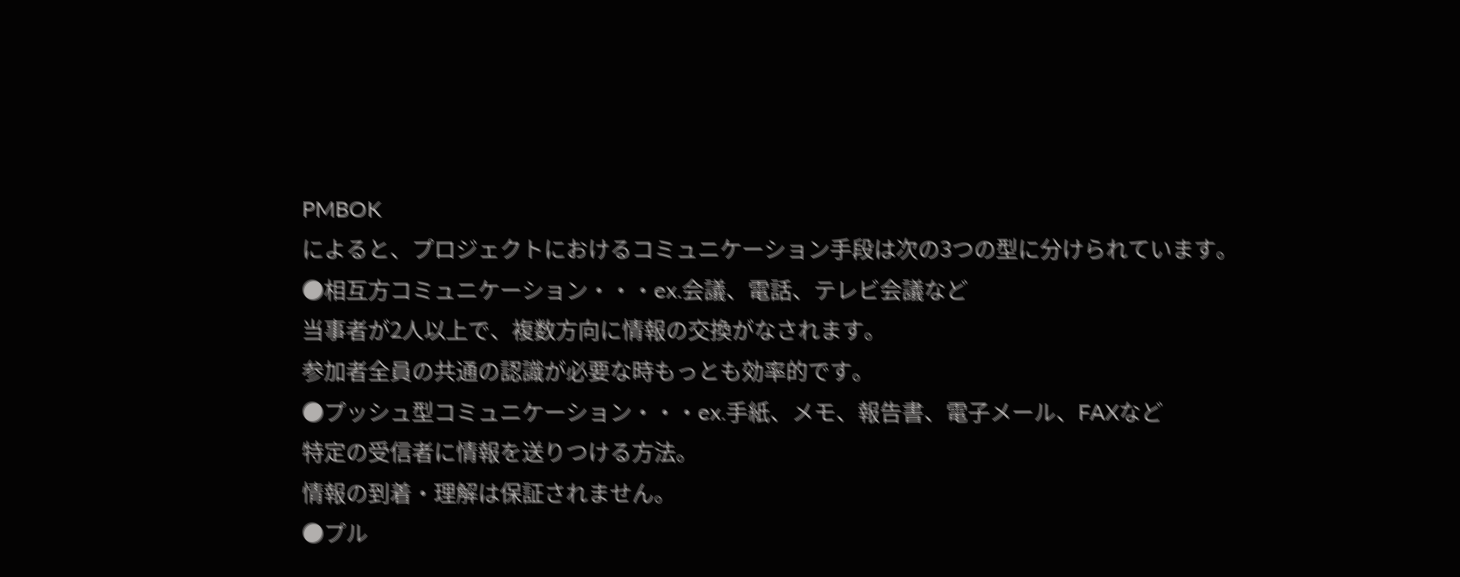PMBOK
によると、プロジェクトにおけるコミュニケーション手段は次の3つの型に分けられています。
●相互方コミュニケーション・・・ex.会議、電話、テレビ会議など
当事者が2人以上で、複数方向に情報の交換がなされます。
参加者全員の共通の認識が必要な時もっとも効率的です。
●プッシュ型コミュニケーション・・・ex.手紙、メモ、報告書、電子メール、FAXなど
特定の受信者に情報を送りつける方法。
情報の到着・理解は保証されません。
●プル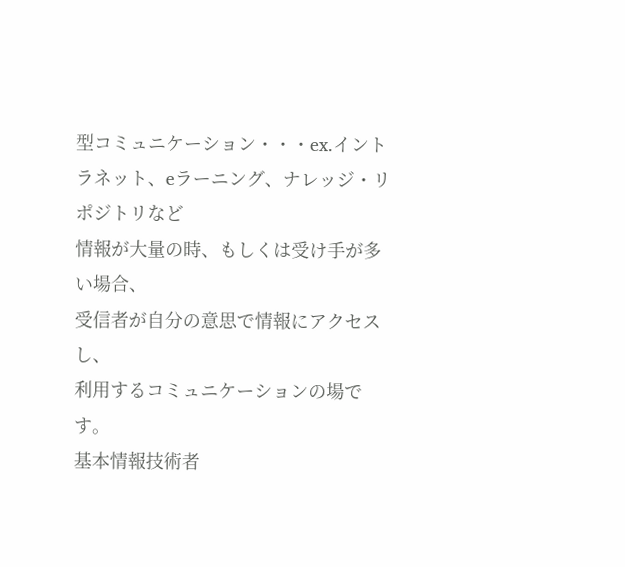型コミュニケーション・・・ex.イントラネット、eラーニング、ナレッジ・リポジトリなど
情報が大量の時、もしくは受け手が多い場合、
受信者が自分の意思で情報にアクセスし、
利用するコミュニケーションの場です。
基本情報技術者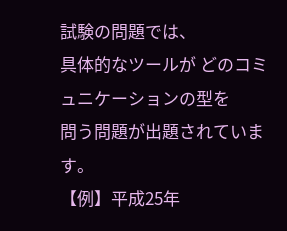試験の問題では、
具体的なツールが どのコミュニケーションの型を
問う問題が出題されています。
【例】平成25年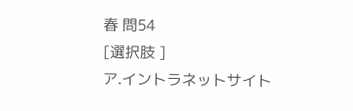春 問54
[選択肢 ]
ア.イントラネットサイト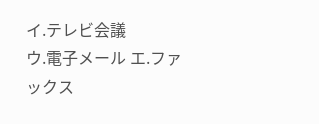イ.テレビ会議
ウ.電子メール エ.ファックス